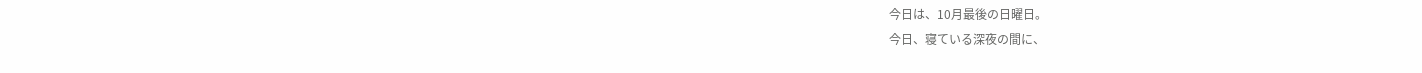今日は、10月最後の日曜日。
今日、寝ている深夜の間に、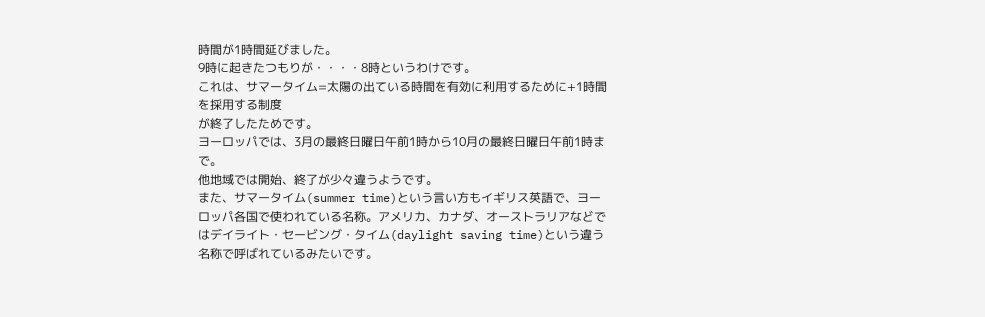時間が1時間延びました。
9時に起きたつもりが・・・・8時というわけです。
これは、サマータイム=太陽の出ている時間を有効に利用するために+1時間を採用する制度
が終了したためです。
ヨーロッパでは、3月の最終日曜日午前1時から10月の最終日曜日午前1時まで。
他地域では開始、終了が少々違うようです。
また、サマータイム(summer time)という言い方もイギリス英語で、ヨーロッパ各国で使われている名称。アメリカ、カナダ、オーストラリアなどではデイライト・セービング・タイム(daylight saving time)という違う名称で呼ばれているみたいです。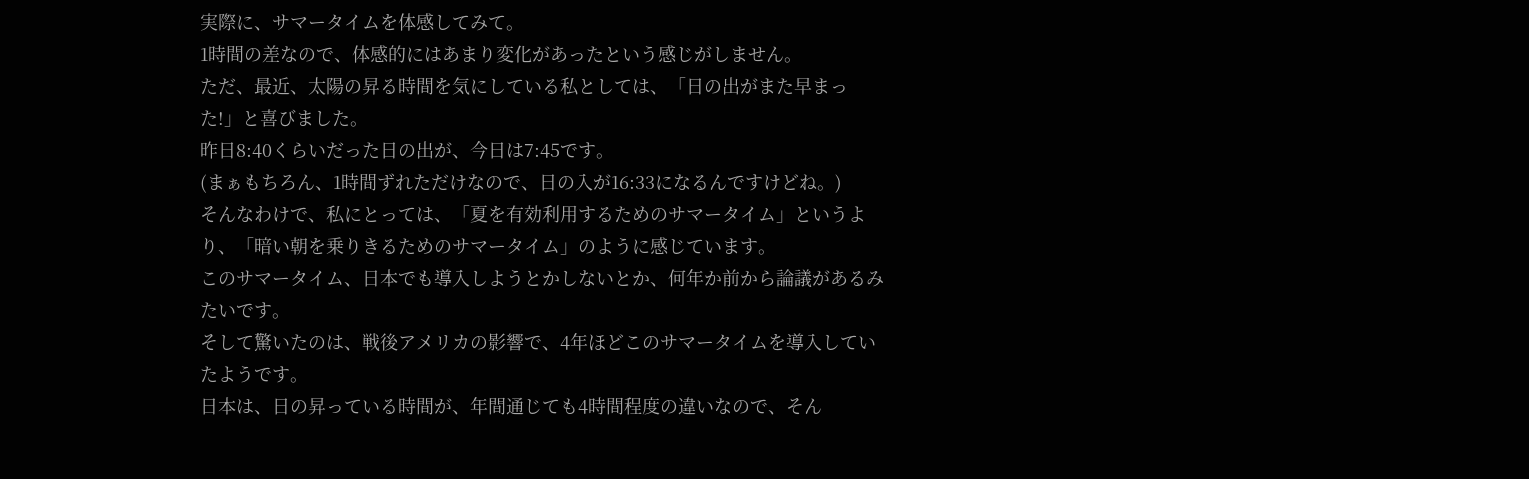実際に、サマータイムを体感してみて。
1時間の差なので、体感的にはあまり変化があったという感じがしません。
ただ、最近、太陽の昇る時間を気にしている私としては、「日の出がまた早まった!」と喜びました。
昨日8:40くらいだった日の出が、今日は7:45です。
(まぁもちろん、1時間ずれただけなので、日の入が16:33になるんですけどね。)
そんなわけで、私にとっては、「夏を有効利用するためのサマータイム」というより、「暗い朝を乗りきるためのサマータイム」のように感じています。
このサマータイム、日本でも導入しようとかしないとか、何年か前から論議があるみたいです。
そして驚いたのは、戦後アメリカの影響で、4年ほどこのサマータイムを導入していたようです。
日本は、日の昇っている時間が、年間通じても4時間程度の違いなので、そん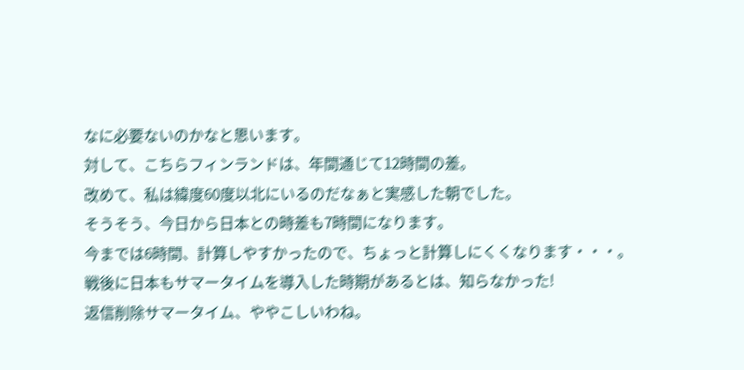なに必要ないのかなと思います。
対して、こちらフィンランドは、年間通じて12時間の差。
改めて、私は緯度60度以北にいるのだなぁと実感した朝でした。
そうそう、今日から日本との時差も7時間になります。
今までは6時間、計算しやすかったので、ちょっと計算しにくくなります・・・。
戦後に日本もサマータイムを導入した時期があるとは、知らなかった!
返信削除サマータイム、ややこしいわね。